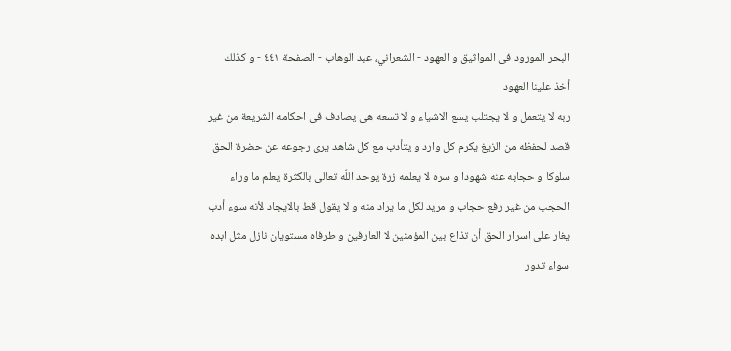البحر المورود فى المواثيق و العهود - الشعراني، عبد الوهاب - الصفحة ٤٤١ - و كذلك أخذ علينا العهود
ربه لا يتعمل و لا يجتلب يسع الاشياء و لا تسعه هى يصادف فى احكامه الشريعة من غير قصد لحفظه من الزيغ يكرم كل وارد و يتأدب مع كل شاهد يرى رجوعه عن حضرة الحق سلوكا و حجابه عنه شهودا و سره لا يعلمه زرة يوحد اللّه تعالى بالكثرة يعلم ما وراء الحجب من غير رفع حجاب و مريد لكل ما يراد منه و لا يقول قط بالايجاد لأنه سوء أدب يغار على اسرار الحق أن تذاع بين المؤمنين لا العارفين و طرفاه مستويان نازل مثل ابده سواء تدور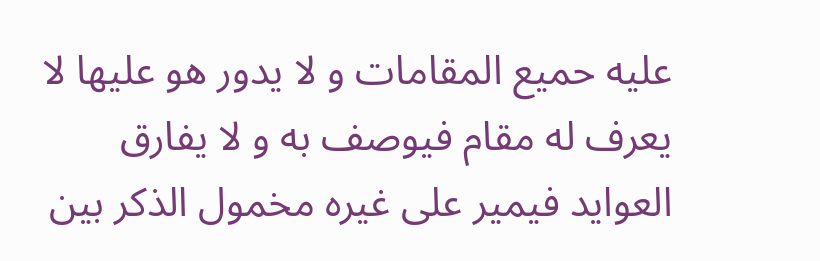عليه حميع المقامات و لا يدور هو عليها لا يعرف له مقام فيوصف به و لا يفارق العوايد فيمير على غيره مخمول الذكر بين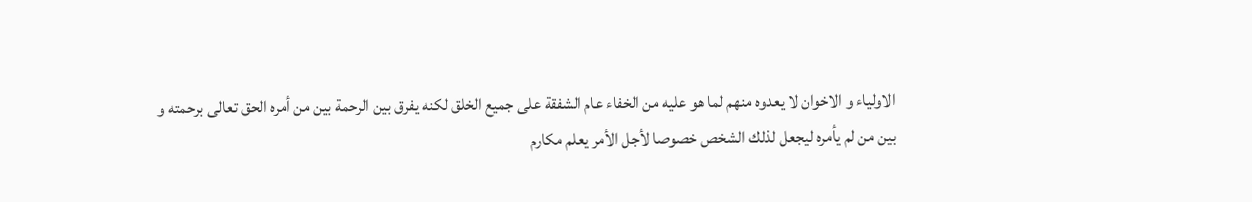الاولياء و الاخوان لا يعدوه منهم لما هو عليه من الخفاء عام الشفقة على جميع الخلق لكنه يفرق بين الرحمة بين من أمره الحق تعالى برحمته و بين من لم يأمره ليجعل لذلك الشخص خصوصا لأجل الأمر يعلم مكارم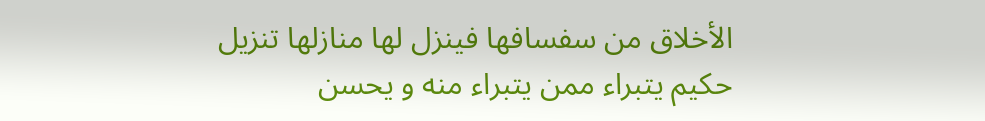الأخلاق من سفسافها فينزل لها منازلها تنزيل حكيم يتبراء ممن يتبراء منه و يحسن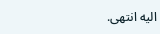اليه انتهى.